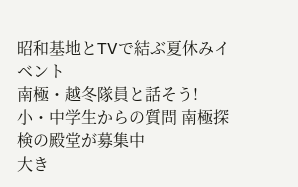昭和基地とTVで結ぶ夏休みイベント
南極・越冬隊員と話そう!
小・中学生からの質問 南極探検の殿堂が募集中
大き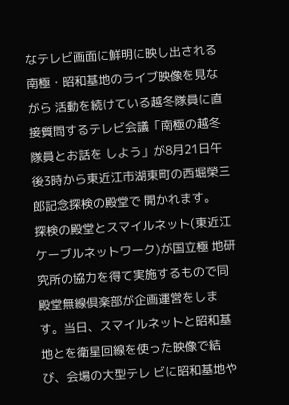なテレビ画面に鮮明に映し出される南極・昭和基地のライブ映像を見ながら 活動を続けている越冬隊員に直接質問するテレビ会議「南極の越冬隊員とお話を しよう」が8月21日午後3時から東近江市湖東町の西堀榮三郎記念探検の殿堂で 開かれます。
探検の殿堂とスマイルネット(東近江ケーブルネットワーク)が国立極 地研究所の協力を得て実施するもので同殿堂無線倶楽部が企画運営をします。当日、スマイルネットと昭和基地とを衛星回線を使った映像で結び、会場の大型テレ ビに昭和基地や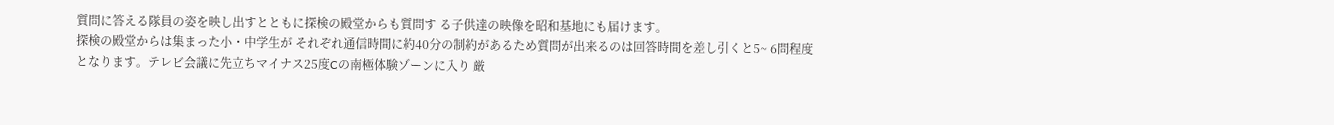質問に答える隊員の姿を映し出すとともに探検の殿堂からも質問す る子供達の映像を昭和基地にも届けます。
探検の殿堂からは集まった小・中学生が それぞれ通信時間に約40分の制約があるため質問が出来るのは回答時間を差し引くと5~ 6問程度となります。テレビ会議に先立ちマイナス25度Cの南極体験ゾーンに入り 厳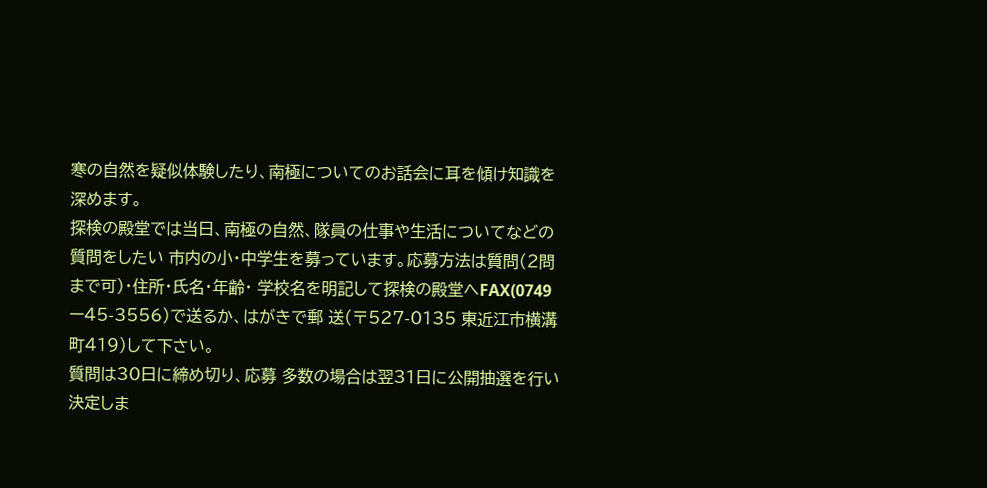寒の自然を疑似体験したり、南極についてのお話会に耳を傾け知識を深めます。
探検の殿堂では当日、南極の自然、隊員の仕事や生活についてなどの質問をしたい 市内の小・中学生を募っています。応募方法は質問(2問まで可)・住所・氏名・年齢・ 学校名を明記して探検の殿堂へFAX(0749ー45-3556)で送るか、はがきで郵 送(〒527-0135 東近江市横溝町419)して下さい。
質問は30日に締め切り、応募 多数の場合は翌31日に公開抽選を行い決定しま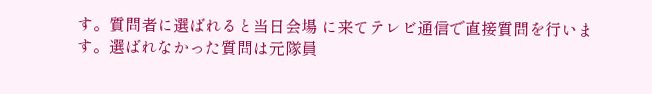す。質問者に選ばれると当日会場 に来てテレビ通信で直接質問を行います。選ばれなかった質問は元隊員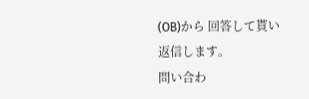(OB)から 回答して貰い返信します。
問い合わ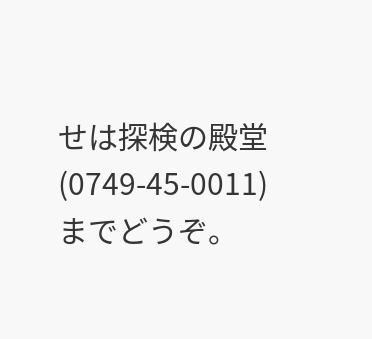せは探検の殿堂(0749-45-0011)までどうぞ。